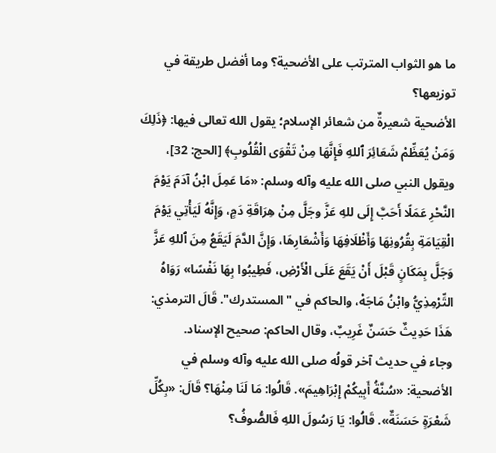ما هو الثواب المترتب على الأضحية؟ وما أفضل طريقة في توزيعها؟
الأضحية شعيرةٌ من شعائر الإسلام؛ يقول الله تعالى فيها: ﴿ذَلِكَ وَمَنْ يُعَظِّمْ شَعَائِرَ ٱللهِ فَإِنَّهَا مِنْ تَقْوَى الْقُلُوبِ﴾ [الحج: 32]، ويقول النبي صلى الله عليه وآله وسلم: «مَا عَمِلَ ابْنُ آدَمَ يَوْمَ النَّحْرِ عَمَلًا أَحَبَّ إِلَى للهِ عَزَّ وجَلَّ مِنْ هِرَاقَةِ دَمٍ، وَإِنَّهُ لَيَأْتِي يَوْمَ الْقِيَامَةِ بِقُرُونِهَا وَأَظْلَافِهَا وَأَشْعَارِهَا، وَإِنَّ الدَّمَ لَيَقَعُ مِنَ ٱللهِ عَزَّ وَجَلَّ بِمَكَانٍ قَبْلَ أَنْ يَقَعَ عَلَى الْأَرْضِ، فَطِيبُوا بِهَا نَفْسًا» رَوَاهُ التِّرْمِذِيُّ وابْنُ مَاجَهْ، والحاكم في "المستدرك". قَالَ الترمذي: هَذَا حَدِيثٌ حَسَنٌ غَرِيبٌ، وقال الحاكم: صحيح الإسناد.
وجاء في حديث آخر قولُه صلى الله عليه وآله وسلم في الأضحية: «سُنَّةُ أَبِيكُمْ إِبْرَاهِيمَ». قَالُوا: مَا لَنَا مِنْهَا؟ قَالَ: «بِكُلِّ شَعْرَةٍ حَسَنَةٌ». قَالُوا: يَا رَسُولَ اللهِ فَالصُّوفُ؟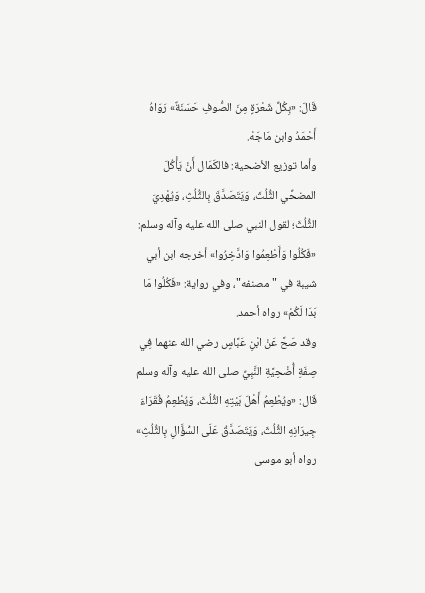قَالَ: «بِكُلِّ شَعْرَةٍ مِنَ الصُّوفِ حَسَنَةٌ» رَوَاهُ أَحْمَدُ وابن مَاجَهْ.
وأما توزيع الأضحية: فالكَمَال أَنْ يَأْكُلَ المضحِّي الثُّلُثَ، وَيَتَصَدَّقَ بِالثُّلُثِ، وَيُهْدِيَ الثُّلُثَ؛ لقول النبي صلى الله عليه وآله وسلم: «فَكُلُوا وَأَطْعِمُوا وَادَّخِرُوا» أخرجه ابن أبي شيبة في "مصنفه"، وفي رواية: «فَكُلُوا مَا بَدَا لَكُمْ» رواه أحمد.
وقد صَحَّ عَنْ ابْنِ عَبَّاسٍ رضي الله عنهما فِي صِفَةِ أُضْحِيَّةِ النَّبِيِّ صلى الله عليه وآله وسلم قَال: «ويُطْعِمُ أَهْلَ بَيْتِهِ الثُّلُثَ، وَيُطْعِمُ فُقَرَاءَ جِيرَانِهِ الثُّلُثَ، وَيَتَصَدَّقُ عَلَى السُّؤَّالِ بِالثُّلُثِ» رواه أبو موسى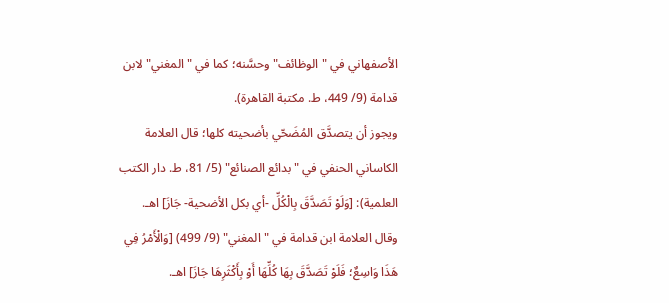الأصفهاني في "الوظائف" وحسَّنه؛ كما في "المغني" لابن قدامة (9/ 449، ط. مكتبة القاهرة).
ويجوز أن يتصدَّق المُضَحّي بأضحيته كلها؛ قال العلامة الكاساني الحنفي في "بدائع الصنائع" (5/ 81، ط. دار الكتب العلمية): [وَلَوْ تَصَدَّقَ بِالْكُلِّ -أي بكل الأضحية- جَازَ] اهـ.
وقال العلامة ابن قدامة في "المغني" (9/ 499) [وَالْأَمْرُ فِي هَذَا وَاسِعٌ؛ فَلَوْ تَصَدَّقَ بِهَا كُلِّهَا أَوْ بِأَكْثَرِهَا جَازَ] اهـ.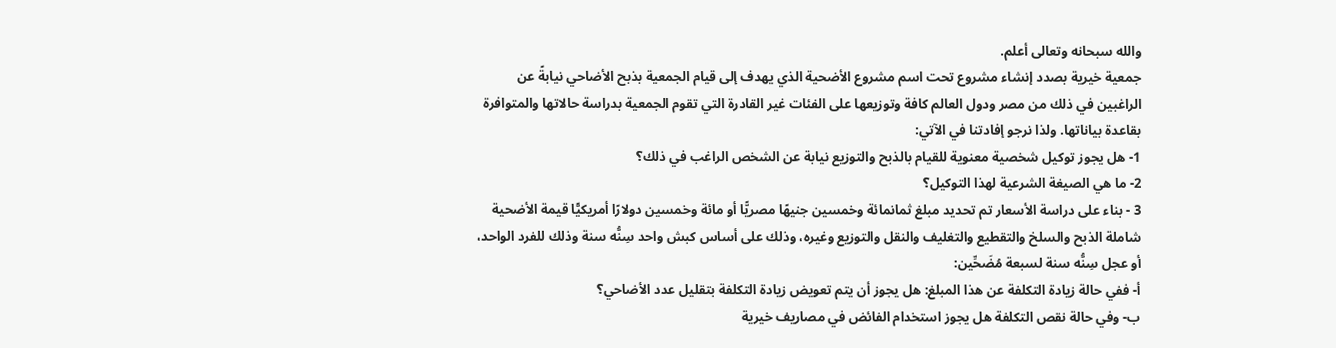والله سبحانه وتعالى أعلم.
جمعية خيرية بصدد إنشاء مشروع تحت اسم مشروع الأضحية الذي يهدف إلى قيام الجمعية بذبح الأضاحي نيابةً عن الراغبين في ذلك من مصر ودول العالم كافة وتوزيعها على الفئات غير القادرة التي تقوم الجمعية بدراسة حالاتها والمتوافرة بقاعدة بياناتها. ولذا نرجو إفادتنا في الآتي:
1- هل يجوز توكيل شخصية معنوية للقيام بالذبح والتوزيع نيابة عن الشخص الراغب في ذلك؟
2- ما هي الصيغة الشرعية لهذا التوكيل؟
3 - بناء على دراسة الأسعار تم تحديد مبلغ ثمانمائة وخمسين جنيهًا مصريًّا أو مائة وخمسين دولارًا أمريكيًّا قيمة الأضحية شاملة الذبح والسلخ والتقطيع والتغليف والنقل والتوزيع وغيره، وذلك على أساس كبش واحد سِنُّه سنة وذلك للفرد الواحد، أو عجل سِنُّه سنة لسبعة مُضَحِّين:
أ- ففي حالة زيادة التكلفة عن هذا المبلغ: هل يجوز أن يتم تعويض زيادة التكلفة بتقليل عدد الأضاحي؟
ب- وفي حالة نقص التكلفة هل يجوز استخدام الفائض في مصاريف خيرية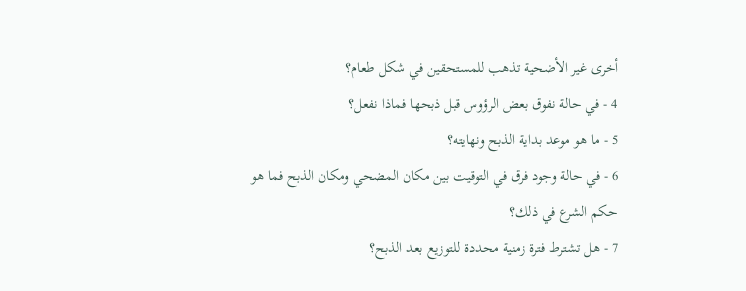أخرى غير الأضحية تذهب للمستحقين في شكل طعام؟
4 - في حالة نفوق بعض الرؤوس قبل ذبحها فماذا نفعل؟
5 - ما هو موعد بداية الذبح ونهايته؟
6 - في حالة وجود فرق في التوقيت بين مكان المضحي ومكان الذبح فما هو حكم الشرع في ذلك؟
7 - هل تشترط فترة زمنية محددة للتوزيع بعد الذبح؟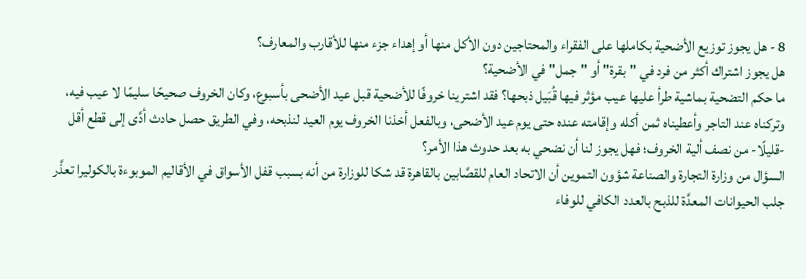8 - هل يجوز توزيع الأضحية بكاملها على الفقراء والمحتاجين دون الأكل منها أو إهداء جزء منها للأقارب والمعارف؟
هل يجوز اشتراك أكثر من فرد في "بقرة" أو "جمل" في الأضحية؟
ما حكم التضحية بماشية طرأ عليها عيب مؤثر فيها قُبَيل ذبحها؟ فقد اشترينا خروفًا للأضحية قبل عيد الأضحى بأسبوع، وكان الخروف صحيحًا سليمًا لا عيب فيه، وتركناه عند التاجر وأعطيناه ثمن أكله وإقامته عنده حتى يوم عيد الأضحى، وبالفعل أخذنا الخروف يوم العيد لنذبحه، وفي الطريق حصل حادث أدَّى إلى قطع أقل -قليلًا- من نصف ألية الخروف؛ فهل يجوز لنا أن نضحي به بعد حدوث هذا الأمر؟
السؤال من وزارة التجارة والصناعة شؤون التموين أن الاتحاد العام للقصَّابين بالقاهرة قد شكا للوزارة من أنه بسبب قفل الأسواق في الأقاليم الموبوءة بالكوليرا تعذَّر جلب الحيوانات المعدَّة للذبح بالعدد الكافي للوفاء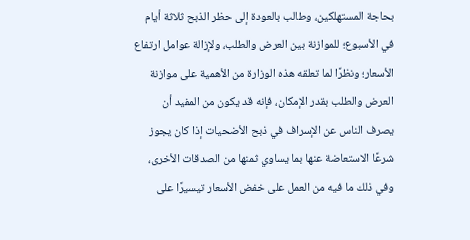بحاجة المستهلكين، وطالب بالعودة إلى حظر الذبح ثلاثة أيام في الأسبوع؛ للموازنة بين العرض والطلب، ولإزالة عوامل ارتفاع الأسعار؛ ونظرًا لما تعلقه هذه الوزارة من الأهمية على موازنة العرض والطلب بقدر الإمكان، فإنه قد يكون من المفيد أن يصرف الناس عن الإسراف في ذبح الأضحيات إذا كان يجوز شرعًا الاستعاضة عنها بما يساوي ثمنها من الصدقات الأخرى، وفي ذلك ما فيه من العمل على خفض الأسعار تيسيرًا على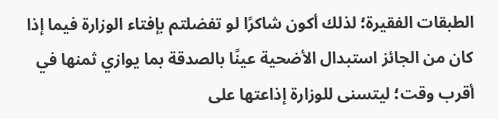الطبقات الفقيرة؛ لذلك أكون شاكرًا لو تفضلتم بإفتاء الوزارة فيما إذا كان من الجائز استبدال الأضحية عينًا بالصدقة بما يوازي ثمنها في أقرب وقت؛ ليتسنى للوزارة إذاعتها على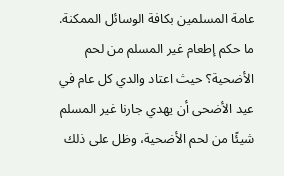عامة المسلمين بكافة الوسائل الممكنة.
ما حكم إطعام غير المسلم من لحم الأضحية؟ حيث اعتاد والدي كل عام في عيد الأضحى أن يهدي جارنا غير المسلم شيئًا من لحم الأضحية، وظل على ذلك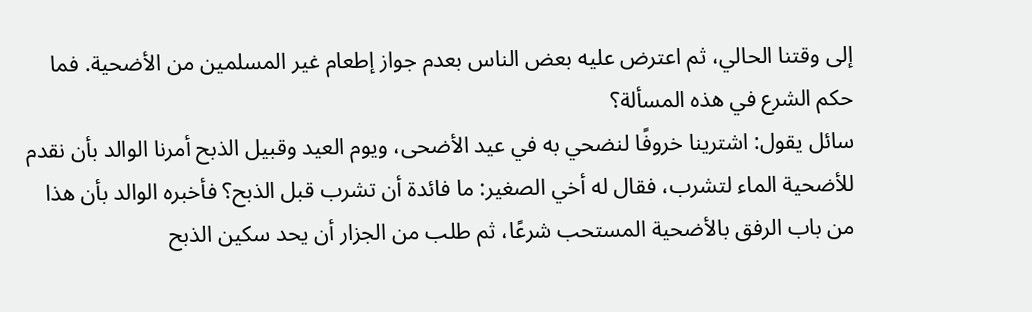إلى وقتنا الحالي، ثم اعترض عليه بعض الناس بعدم جواز إطعام غير المسلمين من الأضحية. فما حكم الشرع في هذه المسألة؟
سائل يقول: اشترينا خروفًا لنضحي به في عيد الأضحى، ويوم العيد وقبيل الذبح أمرنا الوالد بأن نقدم للأضحية الماء لتشرب، فقال له أخي الصغير: ما فائدة أن تشرب قبل الذبح؟ فأخبره الوالد بأن هذا من باب الرفق بالأضحية المستحب شرعًا، ثم طلب من الجزار أن يحد سكين الذبح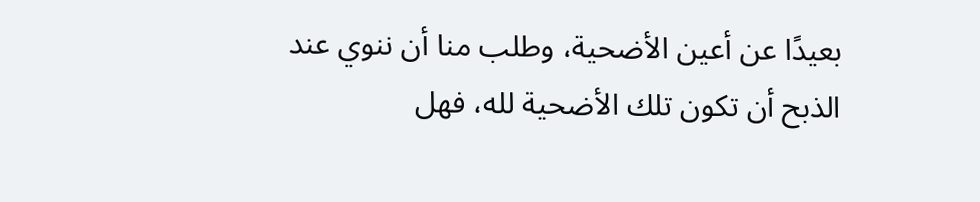بعيدًا عن أعين الأضحية، وطلب منا أن ننوي عند الذبح أن تكون تلك الأضحية لله، فهل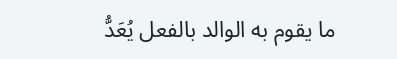ما يقوم به الوالد بالفعل يُعَدُّ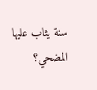سنة يثاب عليها المضحي؟